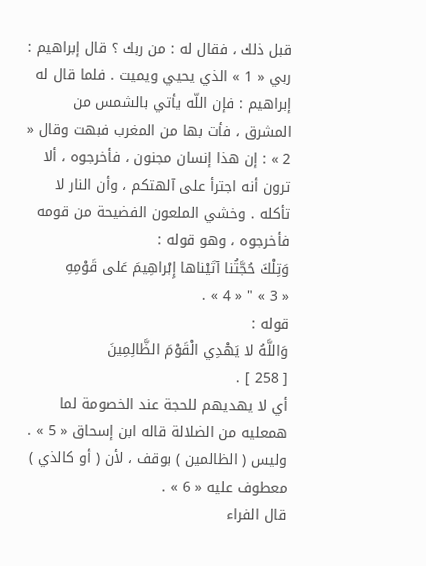قبل ذلك ، فقال له : من ربك ؟ قال إبراهيم : ربي « 1 » الذي يحيي ويميت . فلما قال له إبراهيم : فإن اللّه يأتي بالشمس من المشرق ، فأت بها من المغرب فبهت وقال « 2 » : إن هذا إنسان مجنون ، فأخرجوه ، ألا ترون أنه اجترأ على آلهتكم ، وأن النار لا تأكله . وخشي الملعون الفضيحة من قومه فأخرجوه ، وهو قوله :
وَتِلْكَ حُجَّتُنا آتَيْناها إِبْراهِيمَ عَلى قَوْمِهِ
« 3 » " « 4 » .
قوله :
وَاللَّهُ لا يَهْدِي الْقَوْمَ الظَّالِمِينَ
[ 258 ] .
أي لا يهديهم للحجة عند الخصومة لما همعليه من الضلالة قاله ابن إسحاق « 5 » . وليس ( الظالمين ) بوقف ، لأن ( أو كالذي ) معطوف عليه « 6 » .
قال الفراء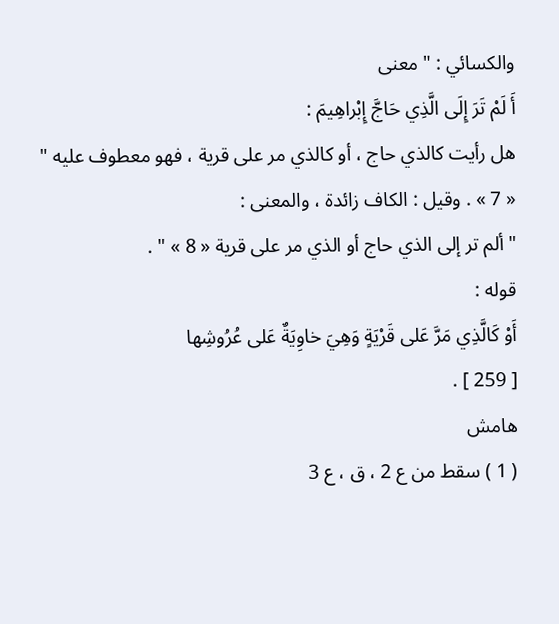والكسائي : " معنى
أَ لَمْ تَرَ إِلَى الَّذِي حَاجَّ إِبْراهِيمَ :
هل رأيت كالذي حاج ، أو كالذي مر على قرية ، فهو معطوف عليه " « 7 » . وقيل : الكاف زائدة ، والمعنى :
" ألم تر إلى الذي حاج أو الذي مر على قرية « 8 » " .
قوله :
أَوْ كَالَّذِي مَرَّ عَلى قَرْيَةٍ وَهِيَ خاوِيَةٌ عَلى عُرُوشِها
[ 259 ] .
هامش
( 1 ) سقط من ع 2 ، ق ، ع 3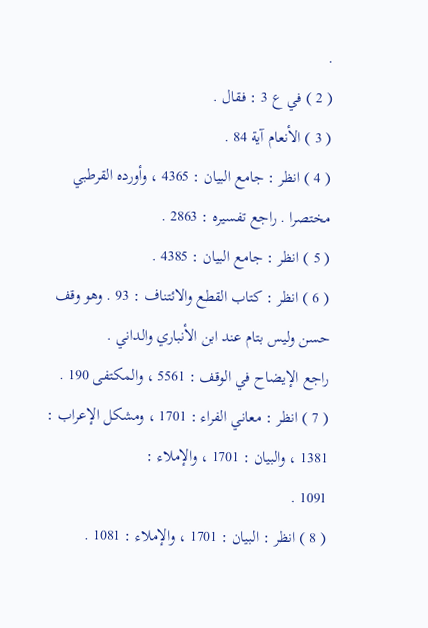.
( 2 ) في ع 3 : فقال .
( 3 ) الأنعام آية 84 .
( 4 ) انظر : جامع البيان : 4365 ، وأورده القرطبي مختصرا . راجع تفسيره : 2863 .
( 5 ) انظر : جامع البيان : 4385 .
( 6 ) انظر : كتاب القطع والائتناف : 93 . وهو وقف حسن وليس بتام عند ابن الأنباري والداني .
راجع الإيضاح في الوقف : 5561 ، والمكتفى 190 .
( 7 ) انظر : معاني الفراء : 1701 ، ومشكل الإعراب : 1381 ، والبيان : 1701 ، والإملاء :
1091 .
( 8 ) انظر : البيان : 1701 ، والإملاء : 1081 .